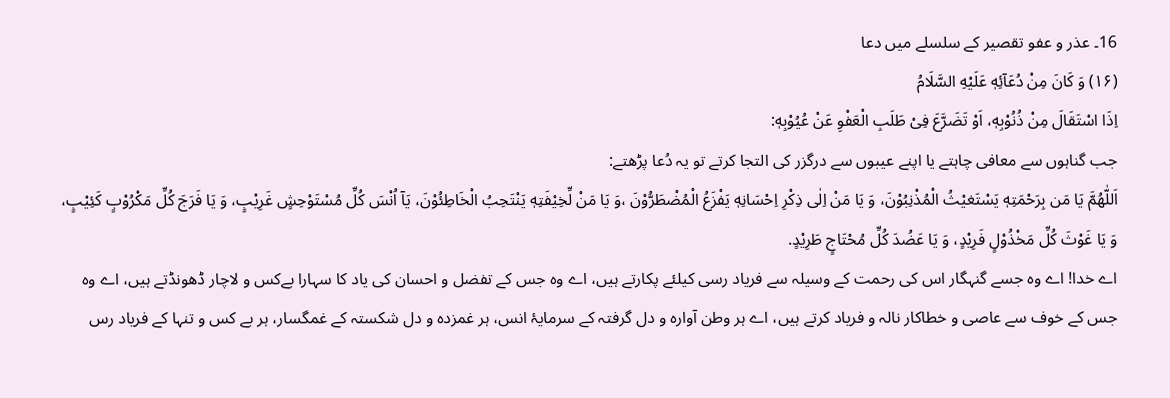16۔ عذر و عفو تقصیر کے سلسلے میں دعا
(۱۶) وَ كَانَ مِنْ دُعَآئِهٖ عَلَیْهِ السَّلَامُ
اِذَا اسْتَقَالَ مِنْ ذُنُوْبِهٖ، اَوْ تَضَرَّعَ فِیْ طَلَبِ الْعَفْوِ عَنْ عُیُوْبِهٖ:
جب گناہوں سے معافی چاہتے یا اپنے عیبوں سے درگزر کی التجا کرتے تو یہ دُعا پڑھتے:
اَللّٰهُمَّ یَا مَن بِرَحْمَتِهٖ یَسْتَغیْثُ الْمُذْنِبُوْنَ، وَ یَا مَنْ اِلٰى ذِكْرِ اِحْسَانِهٖ یَفْزَعُ الْمُضْطَرُّوْنَ ،وَ یَا مَنْ لِّخِیْفَتِهٖ یَنْتَحِبُ الْخَاطِئُوْنَ، یَاۤ اُنْسَ كُلِّ مُسْتَوْحِشٍ غَرِیْبٍ، وَ یَا فَرَجَ كُلِّ مَكْرُوْبٍ كَئِیْبٍ، وَ یَا غَوْثَ كُلِّ مَخْذُوْلٍ فَرِیْدٍ، وَ یَا عَضُدَ كُلِّ مُحْتَاجٍ طَرِیْدٍ.
اے خدا! اے وہ جسے گنہگار اس کی رحمت کے وسیلہ سے فریاد رسی کیلئے پکارتے ہیں، اے وہ جس کے تفضل و احسان کی یاد کا سہارا بےکس و لاچار ڈھونڈتے ہیں، اے وہ جس کے خوف سے عاصی و خطاکار نالہ و فریاد کرتے ہیں، اے ہر وطن آوارہ و دل گرفتہ کے سرمایۂ انس، ہر غمزدہ و دل شکستہ کے غمگسار، ہر بے کس و تنہا کے فریاد رس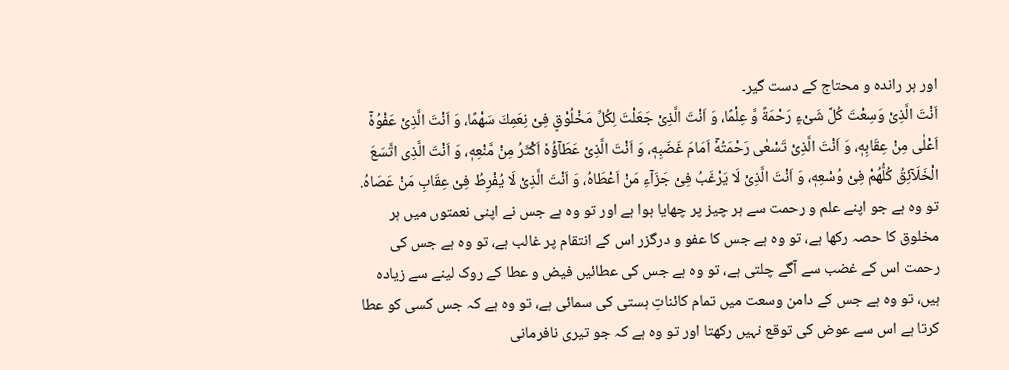اور ہر راندہ و محتاج کے دست گیر۔
اَنْتَ الَّذِیْ وَسِعْتَ كُلَّ شَیْءٍ رَحْمَةً وَّ عِلْمًا، وَ اَنْتَ الَّذِیْ جَعَلْتَ لِكُلِّ مَخْلُوْقٍ فِیْ نِعَمِكَ سَهْمًا، وَ اَنْتَ الَّذِیْ عَفْوُهٗۤ اَعْلٰى مِنْ عِقَابِهٖ، وَ اَنْتَ الَّذِیْ تَسْعٰى رَحْمَتُهٗۤ اَمَامَ غَضَبِهٖ، وَ اَنْتَ الَّذِیْ عَطَآؤُهٗ اَكْثَرُ مِنْ مَّنْعِهٖ، وَ اَنْتَ الَّذِی اتَّسَعَ الْخَلَآئِقُ كُلُّهُمْ فِیْ وُسْعِهٖ، وَ اَنْتَ الَّذِیْ لَا یَرْغَبُ فِیْ جَزَآءِ مَنْ اَعْطَاهُ، وَ اَنْتَ الَّذِیْ لَا یُفْرِطُ فِیْ عِقَابِ مَنْ عَصَاهُ.
تو وہ ہے جو اپنے علم و رحمت سے ہر چیز پر چھایا ہوا ہے اور تو وہ ہے جس نے اپنی نعمتوں میں ہر مخلوق کا حصہ رکھا ہے، تو وہ ہے جس کا عفو و درگزر اس کے انتقام پر غالب ہے، تو وہ ہے جس کی رحمت اس کے غضب سے آگے چلتی ہے، تو وہ ہے جس کی عطائیں فیض و عطا کے روک لینے سے زیادہ ہیں، تو وہ ہے جس کے دامن وسعت میں تمام کائناتِ ہستی کی سمائی ہے، تو وہ ہے کہ جس کسی کو عطا کرتا ہے اس سے عوض کی توقع نہیں رکھتا اور تو وہ ہے کہ جو تیری نافرمانی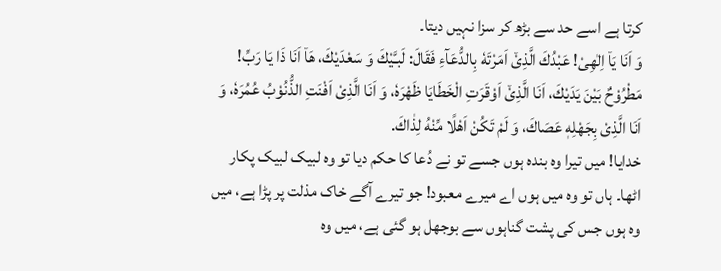کرتا ہے اسے حد سے بڑھ کر سزا نہیں دیتا۔
وَ اَنَا یَاۤ اِلٰهِیْ! عَبْدُكَ الَّذِیْۤ اَمَرْتَهٗ بِالدُّعَآءِ فَقَالَ: لَبـَّیْكَ وَ سَعْدَیْكَ، هَاۤ اَنَا ذَا یَا رَبِّ! مَطْرُوْحٌ بَیْنَ یَدَیْكَ، اَنَا الَّذِیْۤ اَوْقَرَتِ الْخَطَایَا ظَهْرَهٗ، وَ اَنَا الَّذِیْ اَفْنَتِ الذُّنُوْبُ عُمُرَهٗ، وَ اَنَا الَّذِیْ بِجَهْلِهٖ عَصَاكَ، وَ لَمْ تَكُنْ اَهْلًا مِّنْهُ لِذٰاكَ.
خدایا! میں تیرا وہ بندہ ہوں جسے تو نے دُعا کا حکم دیا تو وہ لبیک لبیک پکار اٹھا۔ ہاں تو وہ میں ہوں اے میرے معبود! جو تیرے آگے خاک مذلت پر پڑا ہے، میں وہ ہوں جس کی پشت گناہوں سے بوجھل ہو گئی ہے، میں وہ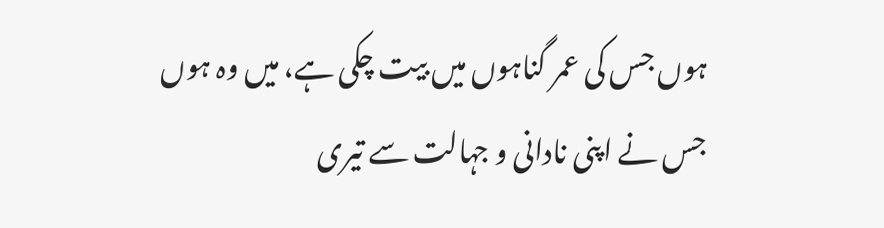ہوں جس کی عمر گناہوں میں بیت چکی ہے، میں وہ ہوں جس نے اپنی نادانی و جہالت سے تیری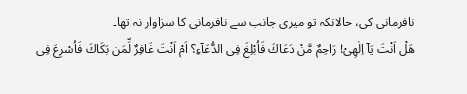نافرمانی کی، حالانکہ تو میری جانب سے نافرمانی کا سزاوار نہ تھا۔
هَلْ اَنْتَ یَاۤ اِلٰهِیْ! رَاحِمٌ مَّنْ دَعَاكَ فَاُبْلِغَ فِی الدُّعَآءِ؟ اَمْ اَنْتَ غَافِرٌ لِّمَن بَكَاكَ فَاُسْرِعَ فِی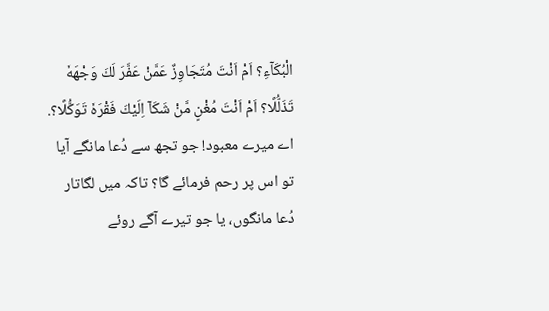الْبُكَآءِ؟ اَمْ اَنْتَ مُتَجَاوِزٌ عَمَّنْ عَفَّرَ لَكَ وَجْهَهٗ تَذَلُّلًا؟ اَمْ اَنْتَ مُغْنٍ مَّنْ شَكَاۤ اِلَیْكَ فَقْرَهٗ تَوَكُّلًا؟.
اے میرے معبود! جو تجھ سے دُعا مانگے آیا تو اس پر رحم فرمائے گا؟ تاکہ میں لگاتار دُعا مانگوں، یا جو تیرے آگے روئے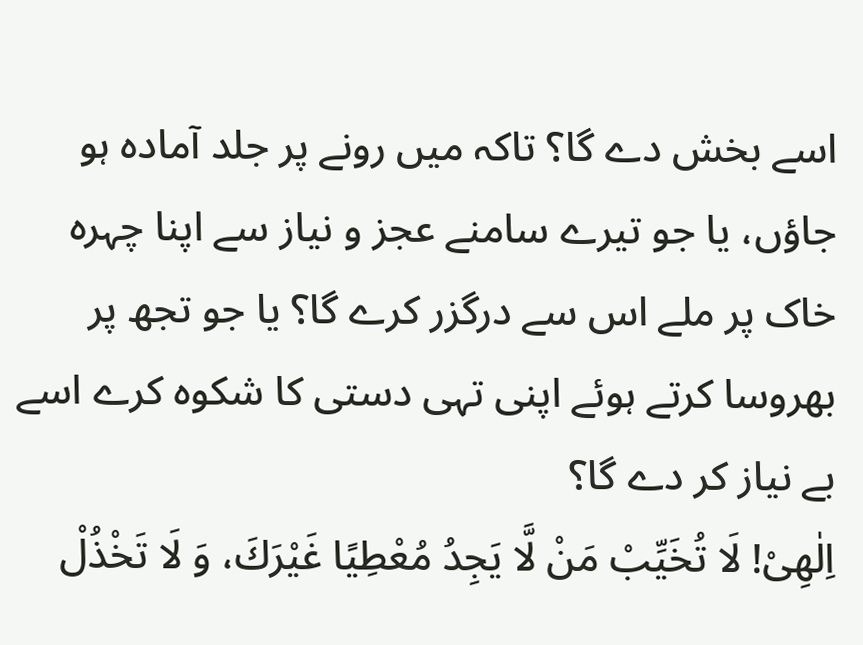اسے بخش دے گا؟ تاکہ میں رونے پر جلد آمادہ ہو جاؤں، یا جو تیرے سامنے عجز و نیاز سے اپنا چہرہ خاک پر ملے اس سے درگزر کرے گا؟ یا جو تجھ پر بھروسا کرتے ہوئے اپنی تہی دستی کا شکوہ کرے اسے بے نیاز کر دے گا؟
اِلٰهِیْ! لَا تُخَیِّبْ مَنْ لَّا یَجِدُ مُعْطِیًا غَیْرَكَ، وَ لَا تَخْذُلْ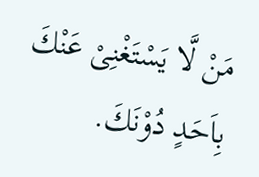مَنْ لَّا یَسْتَغْنِیْ عَنْكَ بِاَحَدٍ دُوْنَكَ.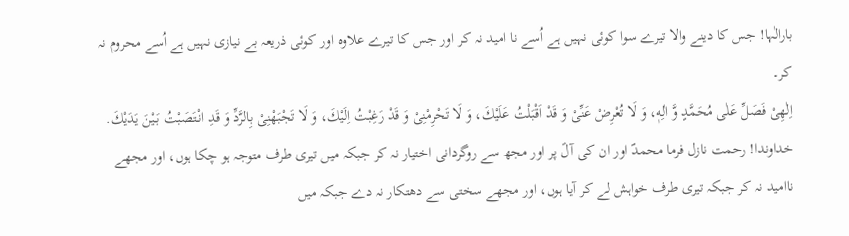بارالٰہا! جس کا دینے والا تیرے سوا کوئی نہیں ہے اُسے نا امید نہ کر اور جس کا تیرے علاوہ اور کوئی ذریعہ بے نیازی نہیں ہے اُسے محروم نہ کر۔
اِلٰهِیْ فَصَلِّ عَلٰى مُحَمَّدٍ وَّ اٰلِهٖ، وَ لَا تُعْرِضْ عَنِّیْ وَ قَدْ اَقْبَلْتُ عَلَیْكَ، وَ لَا تَحْرِمْنِیْ وَ قَدْ رَغِبْتُ اِلَیْكَ، وَ لَا تَجْبَهْنِیْ بِالرَّدِّ وَ قَدِ انْتَصَبْتُ بَیْنَ یَدَیْكَ.
خداوندا! رحمت نازل فرما محمدؐ اور ان کی آلؑ پر اور مجھ سے روگردانی اختیار نہ کر جبکہ میں تیری طرف متوجہ ہو چکا ہوں، اور مجھے ناامید نہ کر جبکہ تیری طرف خواہش لے کر آیا ہوں، اور مجھے سختی سے دھتکار نہ دے جبکہ میں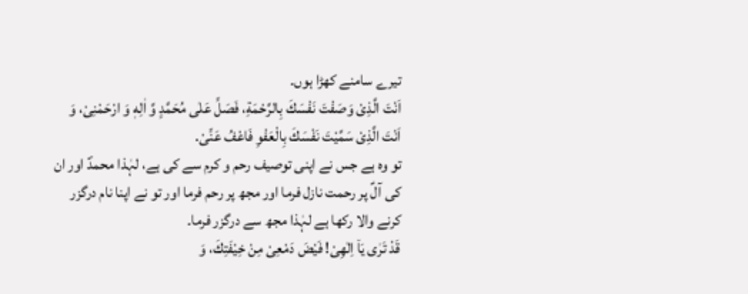تیرے سامنے کھڑا ہوں۔
اَنْتَ الَّذِیْ وَصَفْتَ نَفْسَكَ بِالرَّحْمَةِ، فَصَلِّ عَلٰى مُحَمَّدٍ وَّ اٰلِهٖ وَ ارْحَمْنِیْ، وَ اَنْتَ الَّذِیْ سَمَّیْتَ نَفْسَكَ بِالْعَفْوِ فَاعْفُ عَنِّیْ.
تو وہ ہے جس نے اپنی توصیف رحم و کرم سے کی ہے، لہٰذا محمدؐ اور ان کی آلؑ پر رحمت نازل فرما اور مجھ پر رحم فرما اور تو نے اپنا نام درگزر کرنے والا رکھا ہے لہٰذا مجھ سے درگزر فرما۔
قَدْ تَرٰى یَاۤ اِلٰهِیْ! فَیْضَ دَمْعِیْ مِنْ خِیْفَتِكَ، وَ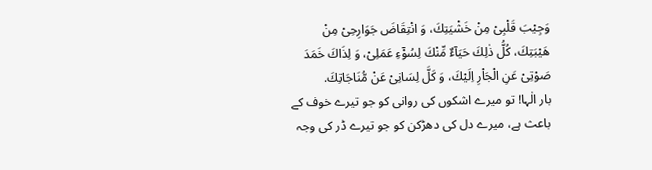وَجِیْبَ قَلْبِیْ مِنْ خَشْیَتِكَ، وَ انْتِقَاضَ جَوَارِحِیْ مِنْ هَیْبَتِكَ، كُلُّ ذٰلِكَ حَیَآءٌ مِّنْكَ لِسُوْٓءِ عَمَلِیْ، وَ لِذَاكَ خَمَدَ صَوْتِیْ عَنِ الْجَاْرِ اِلَیْكَ، وَ كَلَّ لِسَانِیْ عَنْ مُّنَاجَاتِكَ.
بار الٰہا! تو میرے اشکوں کی روانی کو جو تیرے خوف کے باعث ہے، میرے دل کی دھڑکن کو جو تیرے ڈر کی وجہ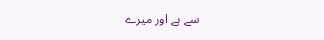سے ہے اور میرے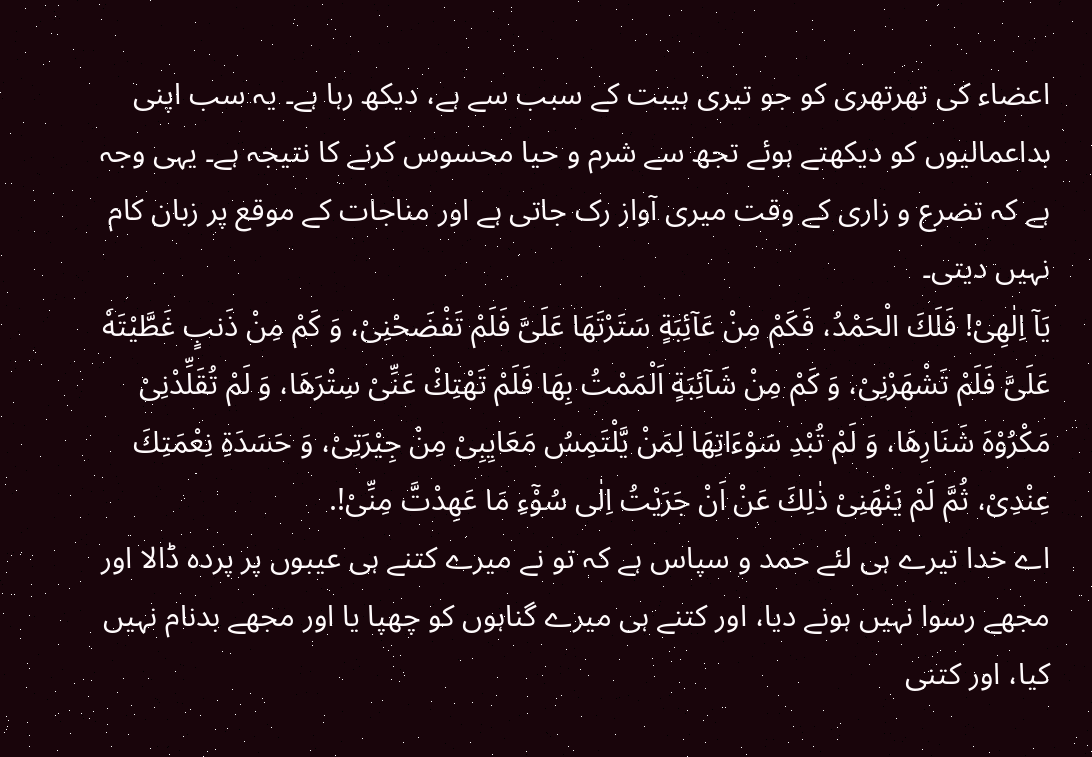اعضاء کی تھرتھری کو جو تیری ہیبت کے سبب سے ہے، دیکھ رہا ہے۔ یہ سب اپنی بداعمالیوں کو دیکھتے ہوئے تجھ سے شرم و حیا محسوس کرنے کا نتیجہ ہے۔ یہی وجہ ہے کہ تضرع و زاری کے وقت میری آواز رک جاتی ہے اور مناجات کے موقع پر زبان کام نہیں دیتی۔
یَاۤ اِلٰهِیْ! فَلَكَ الْحَمْدُ، فَكَمْ مِنْ عَآئِبَةٍ سَتَرْتَهَا عَلَیَّ فَلَمْ تَفْضَحْنِیْ، وَ كَمْ مِنْ ذَنبٍ غَطَّیْتَهٗ عَلَیَّ فَلَمْ تَشْهَرْنِیْ، وَ كَمْ مِنْ شَآئِبَةٍ اَلْمَمْتُ بِهَا فَلَمْ تَهْتِكْ عَنِّیْ سِتْرَهَا، وَ لَمْ تُقَلِّدْنِیْ مَكْرُوْهَ شَنَارِهَا، وَ لَمْ تُبْدِ سَوْءَاتِهَا لِمَنْ یَّلْتَمِسُ مَعَایِبِیْ مِنْ جِیْرَتِیْ، وَ حَسَدَةِ نِعْمَتِكَ عِنْدِیْ، ثُمَّ لَمْ یَنْهَنِیْ ذٰلِكَ عَنْ اَنْ جَرَیْتُ اِلٰى سُوْٓءِ مَا عَهِدْتَّ مِنِّیْ!.
اے خدا تیرے ہی لئے حمد و سپاس ہے کہ تو نے میرے کتنے ہی عیبوں پر پردہ ڈالا اور مجھے رسوا نہیں ہونے دیا، اور کتنے ہی میرے گناہوں کو چھپا یا اور مجھے بدنام نہیں کیا، اور کتنی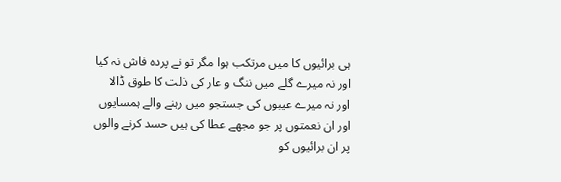ہی برائیوں کا میں مرتکب ہوا مگر تو نے پردہ فاش نہ کیا اور نہ میرے گلے میں ننگ و عار کی ذلت کا طوق ڈالا اور نہ میرے عیبوں کی جستجو میں رہنے والے ہمسایوں اور ان نعمتوں پر جو مجھے عطا کی ہیں حسد کرنے والوں پر ان برائیوں کو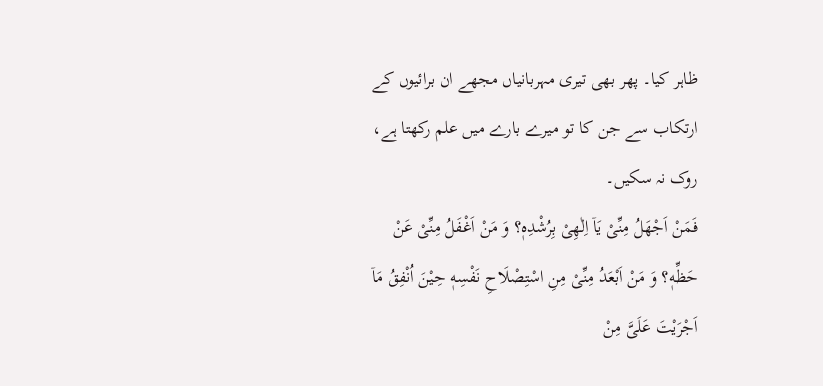ظاہر کیا۔ پھر بھی تیری مہربانیاں مجھے ان برائیوں کے ارتکاب سے جن کا تو میرے بارے میں علم رکھتا ہے، روک نہ سکیں۔
فَمَنْ اَجْهَلُ مِنِّیْ یَاۤ اِلٰهِیْ بِرُشْدِهٖ؟ وَ مَنْ اَغْفَلُ مِنِّیْ عَنْ حَظِّهٖ؟ وَ مَنْ اَبْعَدُ مِنِّیْ مِنِ اسْتِصْلَاحِ نَفْسِهٖ حِیْنَ اُنْفِقُ مَاۤ اَجْرَیْتَ عَلَیَّ مِنْ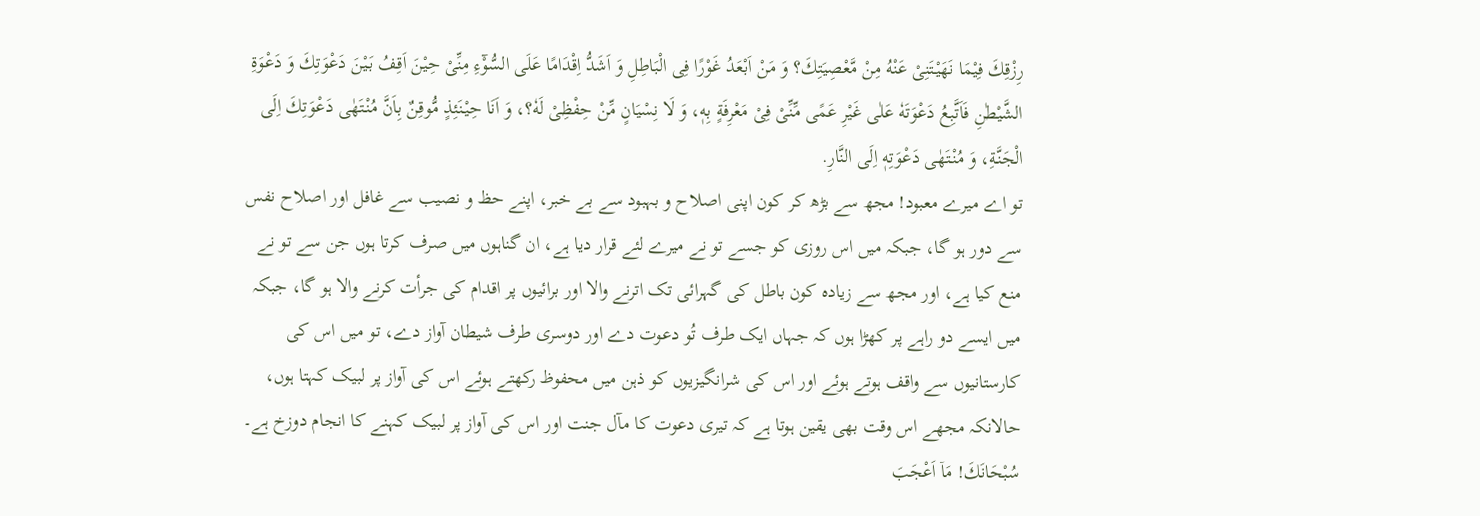رِزْقِكَ فِیْمَا نَهَیْتَنِیْ عَنْهُ مِنْ مَّعْصِیَتِكَ؟ وَ مَنْ اَبْعَدُ غَوْرًا فِی الْبَاطِلِ وَ اَشَدُّ اِقْدَامًا عَلَى السُّوْٓءِ مِنِّیْ حِیْنَ اَقِفُ بَیْنَ دَعْوَتِكَ وَ دَعْوَةِ الشَّیْطٰنِ فَاَتَّبِعُ دَعْوَتَهٗ عَلٰى غَیْرِ عَمًى مِّنِّیْ فِیْ مَعْرِفَةٍ بِهٖ، وَ لَا نِسْیَانٍ مِّنْ حِفْظِیْ لَهٗ؟، وَ اَنَا حِیْنَئِذٍ مُّوقِنٌ بِاَنَّ مُنْتَهٰى دَعْوَتِكَ اِلَى الْجَنَّةِ، وَ مُنْتَهٰى دَعْوَتِهٖ اِلَی النَّارِ.
تو اے میرے معبود! مجھ سے بڑھ کر کون اپنی اصلاح و بہبود سے بے خبر، اپنے حظ و نصیب سے غافل اور اصلاح نفس سے دور ہو گا، جبکہ میں اس روزی کو جسے تو نے میرے لئے قرار دیا ہے، ان گناہوں میں صرف کرتا ہوں جن سے تو نے منع کیا ہے، اور مجھ سے زیادہ کون باطل کی گہرائی تک اترنے والا اور برائیوں پر اقدام کی جرأت کرنے والا ہو گا، جبکہ میں ایسے دو راہے پر کھڑا ہوں کہ جہاں ایک طرف تُو دعوت دے اور دوسری طرف شیطان آواز دے، تو میں اس کی کارستانیوں سے واقف ہوتے ہوئے اور اس کی شرانگیزیوں کو ذہن میں محفوظ رکھتے ہوئے اس کی آواز پر لبیک کہتا ہوں، حالانکہ مجھے اس وقت بھی یقین ہوتا ہے کہ تیری دعوت کا مآل جنت اور اس کی آواز پر لبیک کہنے کا انجام دوزخ ہے۔
سُبْحَانَكَ! مَاۤ اَعْجَبَ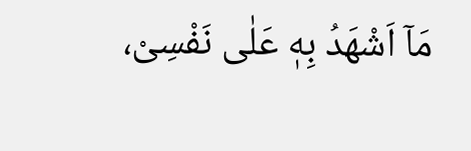مَاۤ اَشْهَدُ بِهٖ عَلٰى نَفْسِیْ،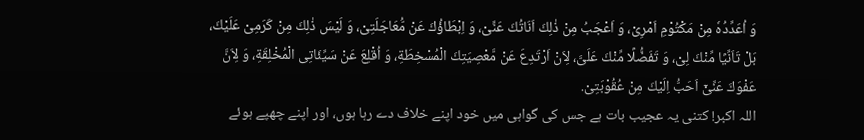وَ اُعَدِّدُهٗ مِنْ مَكْتُوْمِ اَمْرِیْ، وَ اَعْجَبُ مِنْ ذٰلِكَ اَنَاتُكَ عَنِّیْ، وَ اِبْطَاؤُكَ عَنْ مُّعَاجَلَتِیْ، وَ لَیْسَ ذٰلِكَ مِنْ كَرَمِیْ عَلَیْكَ، بَلْ تَاَنِّیًا مِّنْكَ لِیْ، وَ تَفَضُّلًا مِّنْكَ عَلَیَّ، لِاَنْ اَرْتَدِعَ عَنْ مَّعْصِیَتِكَ الْمُسْخِطَةِ، وَ اُقْلِعَ عَنْ سَیِّئَاتِی الْمُخْلِقَةِ، وَ لِاَنَّ عَفْوَكَ عَنِّیْۤ اَحَبُّ اِلَیْكَ مِنْ عُقُوْبَتِیْ.
اللہ اکبر! کتنی یہ عجیب بات ہے جس کی گواہی میں خود اپنے خلاف دے رہا ہوں، اور اپنے چھپے ہوئے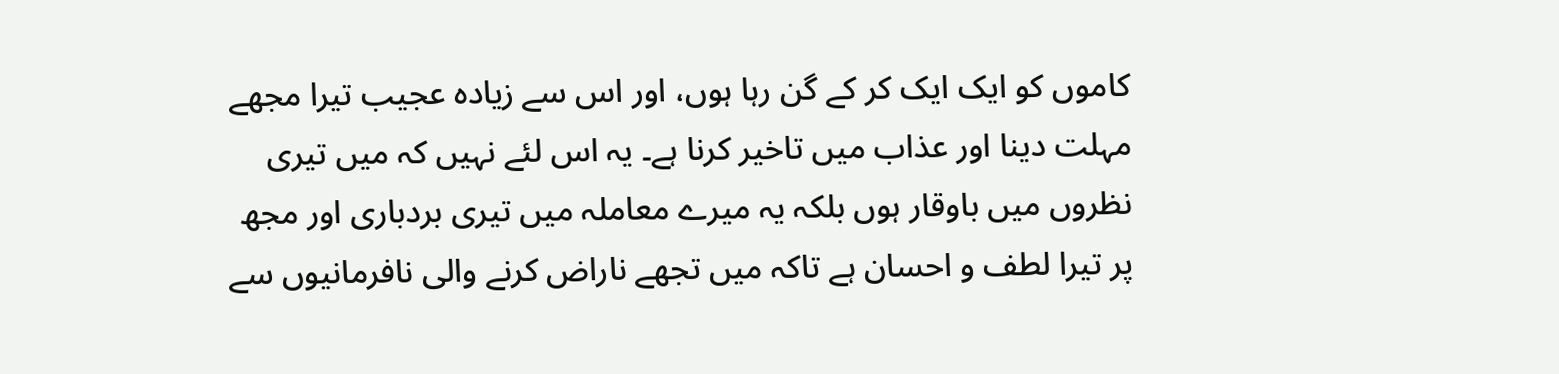کاموں کو ایک ایک کر کے گن رہا ہوں، اور اس سے زیادہ عجیب تیرا مجھے مہلت دینا اور عذاب میں تاخیر کرنا ہے۔ یہ اس لئے نہیں کہ میں تیری نظروں میں باوقار ہوں بلکہ یہ میرے معاملہ میں تیری بردباری اور مجھ پر تیرا لطف و احسان ہے تاکہ میں تجھے ناراض کرنے والی نافرمانیوں سے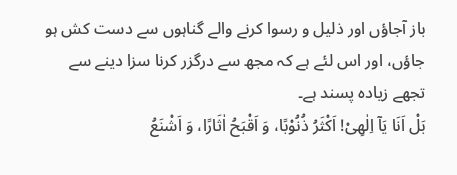باز آجاؤں اور ذلیل و رسوا کرنے والے گناہوں سے دست کش ہو جاؤں، اور اس لئے ہے کہ مجھ سے درگزر کرنا سزا دینے سے تجھے زیادہ پسند ہے۔
بَلْ اَنَا یَاۤ اِلٰهِیْ! اَكْثَرُ ذُنُوْبًا، وَ اَقْبَحُ اٰثَارًا، وَ اَشْنَعُ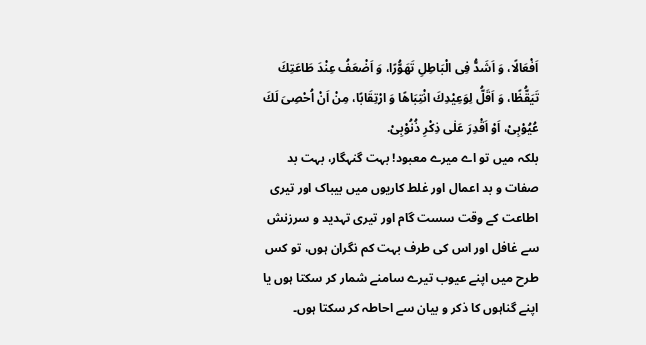اَفْعَالًا، وَ اَشَدُّ فِی الْبَاطِلِ تَهَوُّرًا، وَ اَضْعَفُ عِنْدَ طَاعَتِكَ تَیَقُّظًا، وَ اَقَلُّ لِوَعِیْدِكَ انْتِبَاهًا وَ ارْتِقَابًا، مِنْ اَنْ اُحْصِیَ لَكَ عُیُوْبِیْ، اَوْ اَقْدِرَ عَلٰى ذِكْرِ ذُنُوْبِیْ.
بلکہ میں تو اے میرے معبود! بہت گنہگار، بہت بد صفات و بد اعمال اور غلط کاریوں میں بیباک اور تیری اطاعت کے وقت سست گام اور تیری تہدید و سرزنش سے غافل اور اس کی طرف بہت کم نگران ہوں، تو کس طرح میں اپنے عیوب تیرے سامنے شمار کر سکتا ہوں یا اپنے گناہوں کا ذکر و بیان سے احاطہ کر سکتا ہوں۔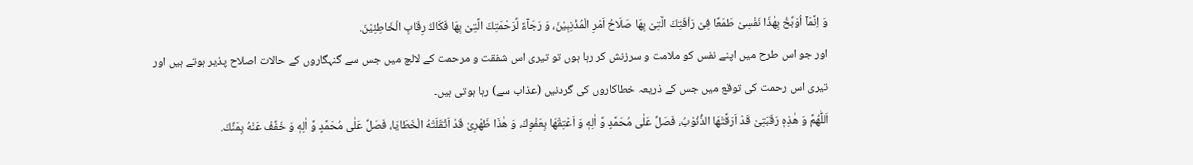وَ اِنَّمَاۤ اُوَبِّخُ بِهٰذَا نَفْسِیْ طَمَعًا فِیْ رَاْفَتِكَ الَّتِیْ بِهَا صَلَاحُ اَمْرِ الْمُذْنِبِیْنَ، وَ رَجَآءً لِّرَحْمَتِكَ الَّتِیْ بِهَا فَكَاكُ رِقَابِ الْخَاطِئِیْنَ.
اور جو اس طرح میں اپنے نفس کو ملامت و سرزنش کر رہا ہوں تو تیری اس شفقت و مرحمت کے لالچ میں جس سے گنہگاروں کے حالات اصلاح پذیر ہوتے ہیں اور تیری اس رحمت کی توقع میں جس کے ذریعہ خطاکاروں کی گردنیں (عذاب سے) رہا ہوتی ہیں۔
اَللّٰهُمَّ وَ هٰذِهٖ رَقَبَتِیْ قَدْ اَرَقَّتْهَا الذُّنُوْبُ، فَصَلِّ عَلٰى مُحَمَّدٍ وَّ اٰلِهٖ وَ اَعْتِقْهَا بِعَفْوِكَ، وَ هٰذَا ظَهْرِیْ قَدْ اَثْقَلَتْهُ الْخَطَایَا، فَصَلِّ عَلٰى مُحَمَّدٍ وَّ اٰلِهٖ وَ خَفِّفْ عَنْهُ بِمَنِّكَ.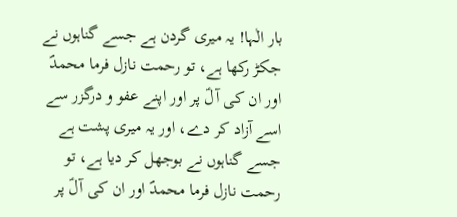بار الٰہا! یہ میری گردن ہے جسے گناہوں نے جکڑ رکھا ہے، تو رحمت نازل فرما محمدؐ اور ان کی آلؑ پر اور اپنے عفو و درگزر سے اسے آزاد کر دے، اور یہ میری پشت ہے جسے گناہوں نے بوجھل کر دیا ہے، تو رحمت نازل فرما محمدؐ اور ان کی آلؑ پر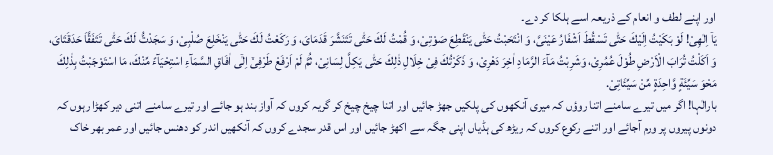اور اپنے لطف و انعام کے ذریعہ اسے ہلکا کر دے۔
یَاۤ اِلٰهِیْ! لَوْ بَكَیْتُ اِلَیْكَ حَتّٰى تَسْقُطَ اَشْفَارُ عَیْنَیَّ، وَ انْتَحَبْتُ حَتّٰى یَنْقَطِعَ صَوْتِیْ، وَ قُمْتُ لَكَ حَتّٰى تَتَنَشَّرَ قَدَمَایَ، وَ رَكَعْتُ لَكَ حَتّٰى یَنْخَلِعَ صُلْبِیْ، وَ سَجَدْتُّ لَكَ حَتّٰى تَتَفَقَّاَ حَدَقَتَایَ، وَ اَكَلْتُ تُرَابَ الْاَرْضِ طُوْلَ عُمُرِیْ، وَشَرِبْتُ مَآءَ الرَّمَادِ اٰخِرَ دَهْرِیْ، وَ ذَكَرْتُكَ فِیْ خِلَالِ ذٰلِكَ حَتّٰی یَكِلَّ لِسَانِیْ، ثُمَّ لَمْ اَرْفَعْ طَرْفِیْۤ اِلٰۤى اٰفَاقِ السَّمَآءِ اسْتِحْیَآءً مِّنْكَ، مَا اسْتَوْجَبْتُ بِذٰلِكَ مَحْوَ سَیِّئَةٍ وَّاحِدَةٍ مِّنْ سَیِّئَاتِیْ.
بارالٰہا! اگر میں تیرے سامنے اتنا روؤں کہ میری آنکھوں کی پلکیں جھڑ جائیں اور اتنا چیخ چیخ کر گریہ کروں کہ آواز بند ہو جائے اور تیرے سامنے اتنی دیر کھڑا رہوں کہ دونوں پیروں پر ورم آجائے اور اتنے رکوع کروں کہ ریڑھ کی ہڈیاں اپنی جگہ سے اکھڑ جائیں اور اس قدر سجدے کروں کہ آنکھیں اندر کو دھنس جائیں اور عمر بھر خاک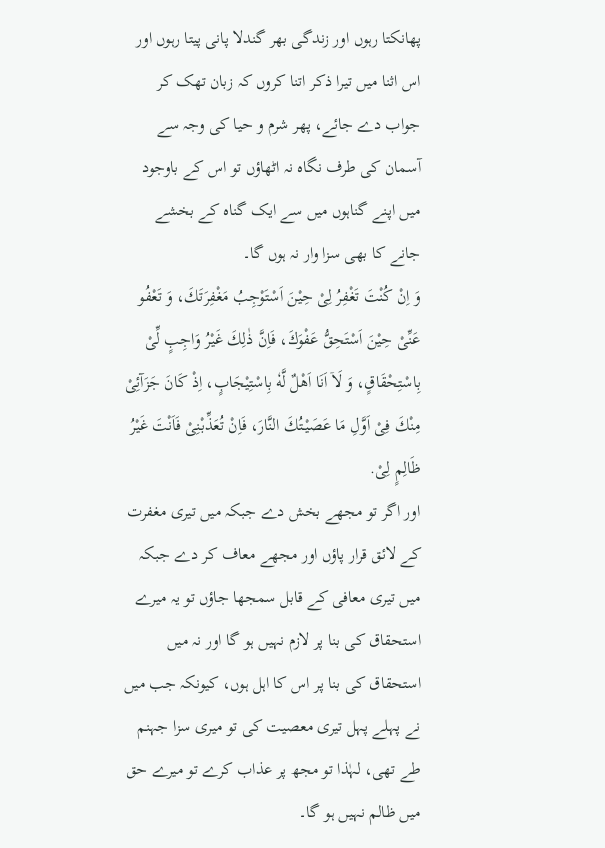پھانکتا رہوں اور زندگی بھر گندلا پانی پیتا رہوں اور اس اثنا میں تیرا ذکر اتنا کروں کہ زبان تھک کر جواب دے جائے، پھر شرم و حیا کی وجہ سے آسمان کی طرف نگاہ نہ اٹھاؤں تو اس کے باوجود میں اپنے گناہوں میں سے ایک گناہ کے بخشے جانے کا بھی سزا وار نہ ہوں گا۔
وَ اِنْ كُنْتَ تَغْفِرُ لِیْ حِیْنَ اَسْتَوْجِبُ مَغْفِرَتَكَ، وَ تَعْفُو عَنِّیْ حِیْنَ اَسْتَحِقُّ عَفْوَكَ، فَاِنَّ ذٰلِكَ غَیْرُ وَاجِبٍ لِّیْ بِاسْتِحْقَاقٍ، وَ لَاۤ اَنَا اَهْلٌ لَّهٗ بِاسْتِیْجَابٍ، اِذْ كَانَ جَزَآئِیْ مِنْكَ فِیْ اَوَّلِ مَا عَصَیْتُكَ النَّارَ، فَاِنْ تُعَذِّبْنِیْ فَاَنْتَ غَیْرُ ظَالِمٍ لِیْ.
اور اگر تو مجھے بخش دے جبکہ میں تیری مغفرت کے لائق قرار پاؤں اور مجھے معاف کر دے جبکہ میں تیری معافی کے قابل سمجھا جاؤں تو یہ میرے استحقاق کی بنا پر لازم نہیں ہو گا اور نہ میں استحقاق کی بنا پر اس کا اہل ہوں، کیونکہ جب میں نے پہلے پہل تیری معصیت کی تو میری سزا جہنم طے تھی، لہٰذا تو مجھ پر عذاب کرے تو میرے حق میں ظالم نہیں ہو گا۔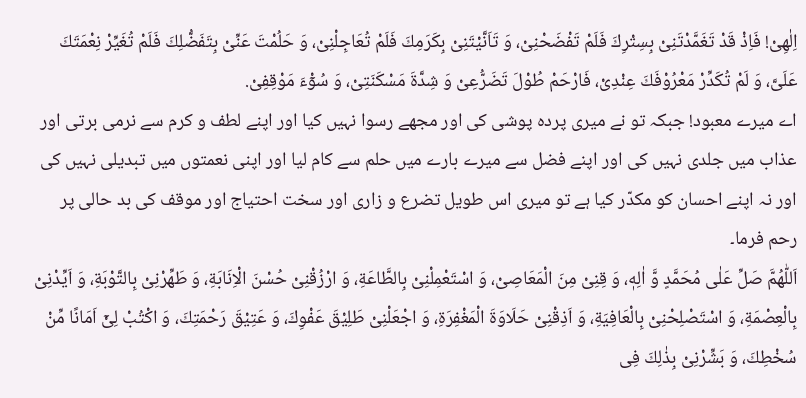اِلٰهِیْ! فَاِذْ قَدْ تَغَمَّدْتَنِیْ بِسِتْرِكَ فَلَمْ تَفْضَحْنِیْ، وَ تَاَنَّیْتَنِیْ بِكَرَمِكَ فَلَمْ تُعَاجِلْنِیْ، وَ حَلُمْتَ عَنِّیْ بِتَفَضُّلِكَ فَلَمْ تُغَیِّرْ نِعْمَتَكَ عَلَیَّ، وَ لَمْ تُكَدِّرْ مَعْرُوْفَكَ عِنْدِیْ، فَارْحَمْ طُوْلَ تَضَرُّعِیْ وَ شِدَّةَ مَسْكَنَتِیْ، وَ سُوْٓءَ مَوْقِفِیْ.
اے میرے معبود! جبکہ تو نے میری پردہ پوشی کی اور مجھے رسوا نہیں کیا اور اپنے لطف و کرم سے نرمی برتی اور عذاب میں جلدی نہیں کی اور اپنے فضل سے میرے بارے میں حلم سے کام لیا اور اپنی نعمتوں میں تبدیلی نہیں کی اور نہ اپنے احسان کو مکدّر کیا ہے تو میری اس طویل تضرع و زاری اور سخت احتیاج اور موقف کی بد حالی پر رحم فرما۔
اَللّٰهُمَّ صَلِّ عَلٰى مُحَمَّدٍ وَّ اٰلِهٖ، وَ قِنِیْ مِنَ الْمَعَاصِیْ، وَ اسْتَعْمِلْنِیْ بِالطَّاعَةِ، وَ ارْزُقْنِیْ حُسْنَ الْاِنَابَةِ، وَ طَهِّرْنِیْ بِالتَّوْبَةِ، وَ اَیِّدْنِیْ بِالْعِصْمَةِ، وَ اسْتَصْلِحْنِیْ بِالْعَافِیَةِ، وَ اَذِقْنِیْ حَلَاوَةَ الْمَغْفِرَةِ، وَ اجْعَلْنِیْ طَلِیْقَ عَفْوِكَ، وَ عَتِیْقَ رَحْمَتِكَ، وَ اكْتُبْ لِیْۤ اَمَانًا مِّنْ سُخْطِكَ، وَ بَشِّرْنِیْ بِذٰلِكَ فِی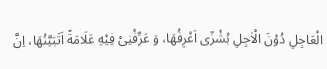الْعَاجِلِ دُوْنَ الْاٰجِلِ بُشْرٰۤى اَعْرِفُهَا، وَ عَرِّفْنِیْ فِیْهِ عَلَامَةً اَتَبَیَّنُهَا، اِنَّ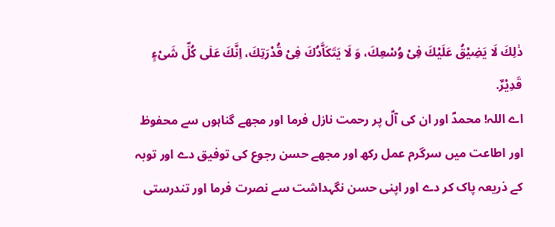ذٰلِكَ لَا یَضِیْقُ عَلَیْكَ فِیْ وُسْعِكَ، وَ لَا یَتَكَاَّدُكَ فِیْ قُدْرَتِكَ، اِنَّكَ عَلٰى كُلِّ شَیْءٍ قَدِیْرٌ.
اے اللہ! محمدؐ اور ان کی آلؑ پر رحمت نازل فرما اور مجھے گناہوں سے محفوظ اور اطاعت میں سرگرم عمل رکھ اور مجھے حسن رجوع کی توفیق دے اور توبہ کے ذریعہ پاک کر دے اور اپنی حسن نگہداشت سے نصرت فرما اور تندرستی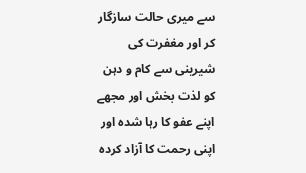سے میری حالت سازگار کر اور مغفرت کی شیرینی سے کام و دہن کو لذت بخش اور مجھے اپنے عفو کا رہا شدہ اور اپنی رحمت کا آزاد کردہ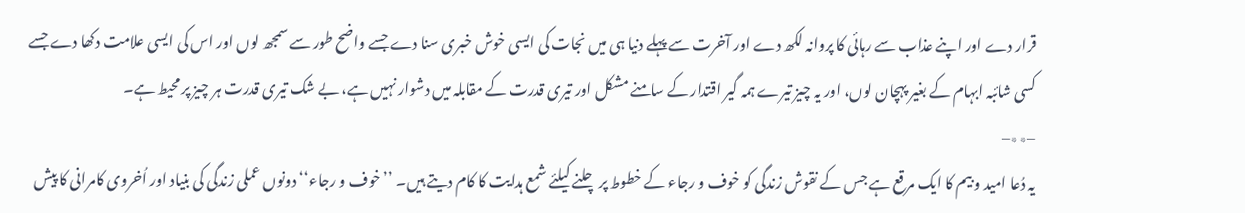قرار دے اور اپنے عذاب سے رہائی کا پروانہ لکھ دے اور آخرت سے پہلے دنیا ہی میں نجات کی ایسی خوش خبری سنا دے جسے واضح طور سے سمجھ لوں اور اس کی ایسی علامت دکھا دے جسے کسی شائبہ ابہام کے بغیر پہچان لوں، اور یہ چیز تیرے ہمہ گیر اقتدار کے سامنے مشکل اور تیری قدرت کے مقابلہ میں دشوار نہیں ہے، بے شک تیری قدرت ہر چیز پر محیط ہے۔
–٭٭–
یہ دُعا امید و بیم کا ایک مرقع ہے جس کے نقوش زندگی کو خوف و رجاء کے خطوط پر چلنے کیلئے شمع ہدایت کا کام دیتے ہیں۔ ’’خوف و رجاء‘‘ دونوں عملی زندگی کی بنیاد اور اُخروی کامرانی کا پیش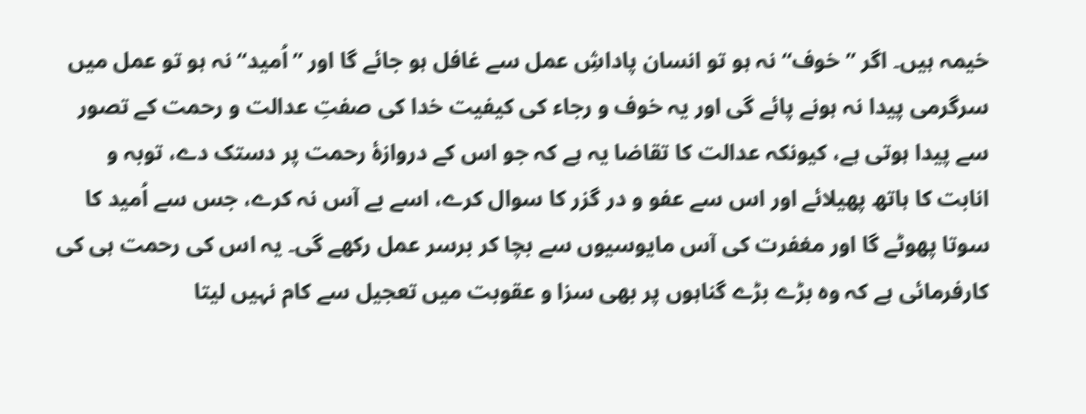خیمہ ہیں۔ اگر ’’خوف‘‘ نہ ہو تو انسان پاداشِ عمل سے غافل ہو جائے گا اور ’’اُمید‘‘ نہ ہو تو عمل میں سرگرمی پیدا نہ ہونے پائے گی اور یہ خوف و رجاء کی کیفیت خدا کی صفتِ عدالت و رحمت کے تصور سے پیدا ہوتی ہے، کیونکہ عدالت کا تقاضا یہ ہے کہ جو اس کے دروازۂ رحمت پر دستک دے، توبہ و انابت کا ہاتھ پھیلائے اور اس سے عفو و در گزر کا سوال کرے، اسے بے آس نہ کرے، جس سے اُمید کا سوتا پھوٹے گا اور مغفرت کی آس مایوسیوں سے بچا کر برسر عمل رکھے گی۔ یہ اس کی رحمت ہی کی کارفرمائی ہے کہ وہ بڑے بڑے گناہوں پر بھی سزا و عقوبت میں تعجیل سے کام نہیں لیتا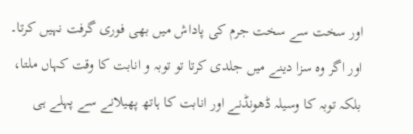اور سخت سے سخت جرم کی پاداش میں بھی فوری گرفت نہیں کرتا۔ اور اگر وہ سزا دینے میں جلدی کرتا تو توبہ و انابت کا وقت کہاں ملتا، بلکہ توبہ کا وسیلہ ڈھونڈنے اور انابت کا ہاتھ پھیلانے سے پہلے ہی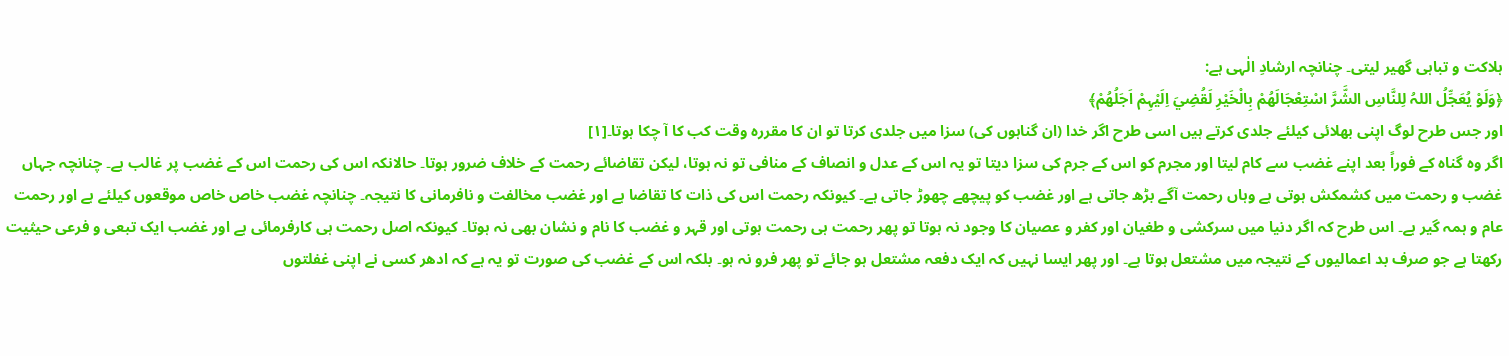ہلاکت و تباہی گھیر لیتی۔ چنانچہ ارشادِ الٰہی ہے:
﴿وَلَوْ يُعَجِّلُ اللہُ لِلنَّاسِ الشَّرَّ اسْتِعْجَالَھُمْ بِالْخَيْرِ لَقُضِيَ اِلَيْہِمْ اَجَلُھُمْ﴾
اور جس طرح لوگ اپنی بھلائی کیلئے جلدی کرتے ہیں اسی طرح اگر خدا (ان گناہوں کی) سزا میں جلدی کرتا تو ان کا مقررہ وقت کب کا آ چکا ہوتا۔[۱]
اگر وہ گناہ کے فوراً بعد اپنے غضب سے کام لیتا اور مجرم کو اس کے جرم کی سزا دیتا تو یہ اس کے عدل و انصاف کے منافی تو نہ ہوتا، لیکن تقاضائے رحمت کے خلاف ضرور ہوتا۔ حالانکہ اس کی رحمت اس کے غضب پر غالب ہے۔ چنانچہ جہاں غضب و رحمت میں کشمکش ہوتی ہے وہاں رحمت آگے بڑھ جاتی ہے اور غضب کو پیچھے چھوڑ جاتی ہے۔ کیونکہ رحمت اس کی ذات کا تقاضا ہے اور غضب مخالفت و نافرمانی کا نتیجہ۔ چنانچہ غضب خاص خاص موقعوں کیلئے ہے اور رحمت عام و ہمہ گیر ہے۔ اس طرح کہ اگر دنیا میں سرکشی و طغیان اور کفر و عصیان کا وجود نہ ہوتا تو پھر رحمت ہی رحمت ہوتی اور قہر و غضب کا نام و نشان بھی نہ ہوتا۔ کیونکہ اصل رحمت ہی کارفرمائی ہے اور غضب ایک تبعی و فرعی حیثیت رکھتا ہے جو صرف بد اعمالیوں کے نتیجہ میں مشتعل ہوتا ہے۔ اور پھر ایسا نہیں کہ ایک دفعہ مشتعل ہو جائے تو پھر فرو نہ ہو۔ بلکہ اس کے غضب کی صورت تو یہ ہے کہ ادھر کسی نے اپنی غفلتوں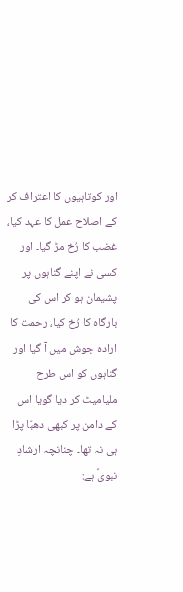اور کوتاہیوں کا اعتراف کر کے اصلاح عمل کا عہد کیا، غضب کا رُخ مڑ گیا۔ اور کسی نے اپنے گناہوں پر پشیمان ہو کر اس کی بارگاہ کا رُخ کیا، رحمت کا ارادہ جوش میں آ گیا اور گناہوں کو اس طرح ملیامیٹ کر دیا گویا اس کے دامن پر کبھی دھبّا پڑا ہی نہ تھا۔ چنانچہ ارشادِ نبویؐ ہے: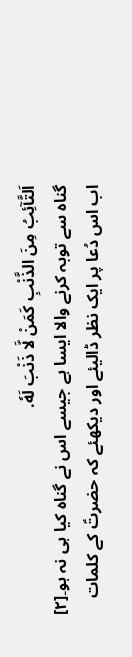اَلتَّآئِبُ مِنَ الذَّنْبِ كَمَنْ لَّا ذَنْبَ لَهٗ.
گناہ سے توبہ کرنے والا ایسا ہے جیسے اس نے گناہ کیا ہی نہ ہو۔[۲]
اب اس دُعا پر ایک نظر ڈالیئے اور دیکھئے کہ حضرتؑ کے کلمات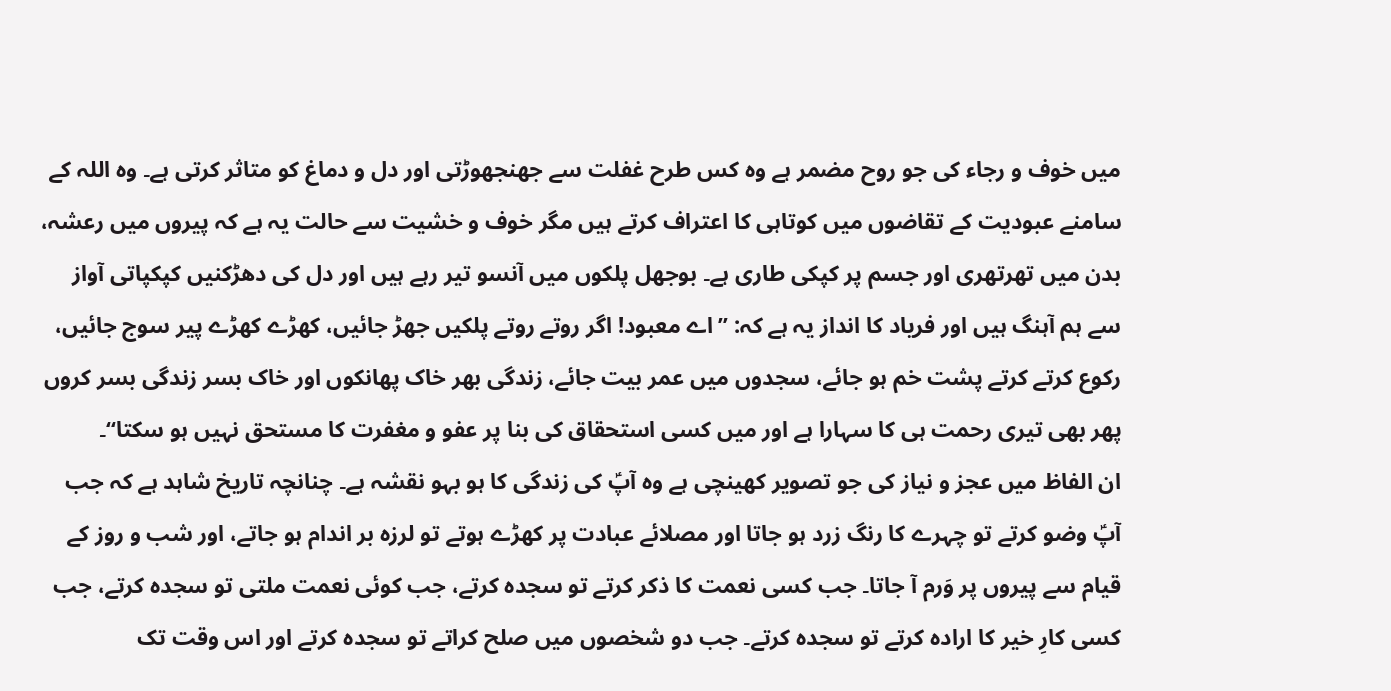میں خوف و رجاء کی جو روح مضمر ہے وہ کس طرح غفلت سے جھنجھوڑتی اور دل و دماغ کو متاثر کرتی ہے۔ وہ اللہ کے سامنے عبودیت کے تقاضوں میں کوتاہی کا اعتراف کرتے ہیں مگر خوف و خشیت سے حالت یہ ہے کہ پیروں میں رعشہ، بدن میں تھرتھری اور جسم پر کپکی طاری ہے۔ بوجھل پلکوں میں آنسو تیر رہے ہیں اور دل کی دھڑکنیں کپکپاتی آواز سے ہم آہنگ ہیں اور فریاد کا انداز یہ ہے کہ: ’’اے معبود! اگر روتے روتے پلکیں جھڑ جائیں، کھڑے کھڑے پیر سوج جائیں، رکوع کرتے کرتے پشت خم ہو جائے، سجدوں میں عمر بیت جائے، زندگی بھر خاک پھانکوں اور خاک بسر زندگی بسر کروں پھر بھی تیری رحمت ہی کا سہارا ہے اور میں کسی استحقاق کی بنا پر عفو و مغفرت کا مستحق نہیں ہو سکتا‘‘۔
ان الفاظ میں عجز و نیاز کی جو تصویر کھینچی ہے وہ آپؑ کی زندگی کا ہو بہو نقشہ ہے۔ چنانچہ تاریخ شاہد ہے کہ جب آپؑ وضو کرتے تو چہرے کا رنگ زرد ہو جاتا اور مصلائے عبادت پر کھڑے ہوتے تو لرزہ بر اندام ہو جاتے، اور شب و روز کے قیام سے پیروں پر وَرم آ جاتا۔ جب کسی نعمت کا ذکر کرتے تو سجدہ کرتے، جب کوئی نعمت ملتی تو سجدہ کرتے، جب کسی کارِ خیر کا ارادہ کرتے تو سجدہ کرتے۔ جب دو شخصوں میں صلح کراتے تو سجدہ کرتے اور اس وقت تک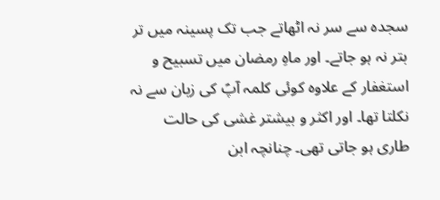سجدہ سے سر نہ اٹھاتے جب تک پسینہ میں تر بتر نہ ہو جاتے۔ اور ماہِ رمضان میں تسبیح و استغفار کے علاوہ کوئی کلمہ آپؑ کی زبان سے نہ نکلتا تھا۔ اور اکثر و بیشتر غشی کی حالت طاری ہو جاتی تھی۔ چنانچہ ابن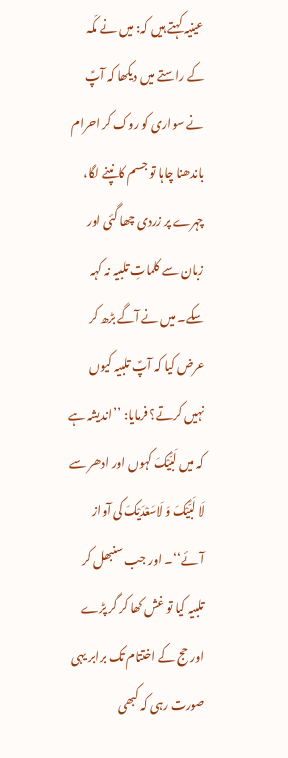عینیہ کہتے ہیں کہ: میں نے مکّہ کے راستے میں دیکھا کہ آپؑ نے سواری کو روک کر احرام باندھنا چاہا تو جسم کانپنے لگا، چہرے پر زردی چھا گئی اور زبان سے کلماتِ تلبیہ نہ کہہ سکے۔ میں نے آگے بڑھ کر عرض کیا کہ آپؑ تلبیہ کیوں نہیں کرتے؟ فرمایا: ’’اندیشہ ہے کہ میں لَبَّیْکَ کہوں اور ادھر سے لَا لَبَّیْکَ وَ لَاسَعْدَیْکَ کی آواز آئے‘‘۔ اور جب سنبھل کر تلبیہ کیا تو غش کھا کر گر پڑے اور حج کے اختتام تک برابر یہی صورت رہی کہ کبھی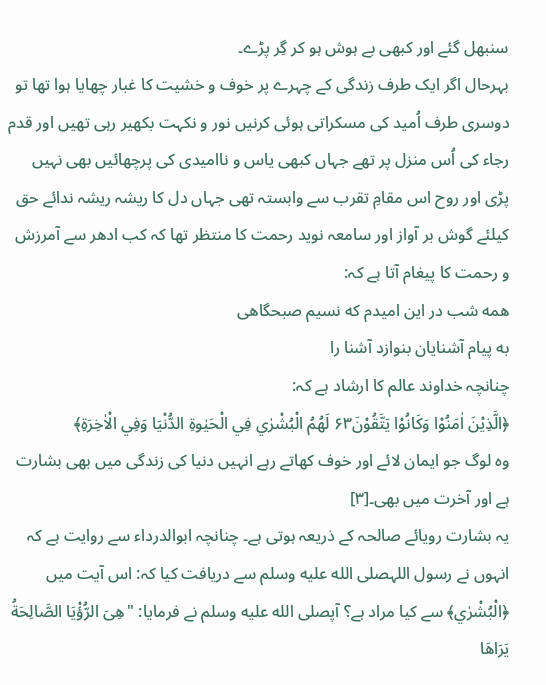سنبھل گئے اور کبھی بے ہوش ہو کر گِر پڑے۔
بہرحال اگر ایک طرف زندگی کے چہرے پر خوف و خشیت کا غبار چھایا ہوا تھا تو دوسری طرف اُمید کی مسکراتی ہوئی کرنیں نور و نکہت بکھیر رہی تھیں اور قدم رجاء کی اُس منزل پر تھے جہاں کبھی یاس و ناامیدی کی پرچھائیں بھی نہیں پڑی اور روح اس مقامِ تقرب سے وابستہ تھی جہاں دل کا ریشہ ریشہ ندائے حق کیلئے گوش بر آواز اور سامعہ نوید رحمت کا منتظر تھا کہ کب ادھر سے آمرزش و رحمت کا پیغام آتا ہے کہ:
همه شب در این امیدم که نسیم صبحگاهی
به پیام آشنایان بنوازد آشنا را
چنانچہ خداوند عالم کا ارشاد ہے کہ:
﴿الَّذِيْنَ اٰمَنُوْا وَكَانُوْا يَتَّقُوْنَ۶۳ لَھُمُ الْبُشْرٰي فِي الْحَيٰوۃِ الدُّنْيَا وَفِي الْاٰخِرَۃِ﴾
وہ لوگ جو ایمان لائے اور خوف کھاتے رہے انہیں دنیا کی زندگی میں بھی بشارت ہے اور آخرت میں بھی۔[۳]
یہ بشارت رویائے صالحہ کے ذریعہ ہوتی ہے۔ چنانچہ ابوالدرداء سے روایت ہے کہ انہوں نے رسول اللہصلى الله عليه وسلم سے دریافت کیا کہ: اس آیت میں ﴿الْبُشْرٰي﴾ سے کیا مراد ہے؟ آپصلى الله عليه وسلم نے فرمایا: "هِیَ الرُّؤْيَا الصَّالِحَةُ يَرَاهَا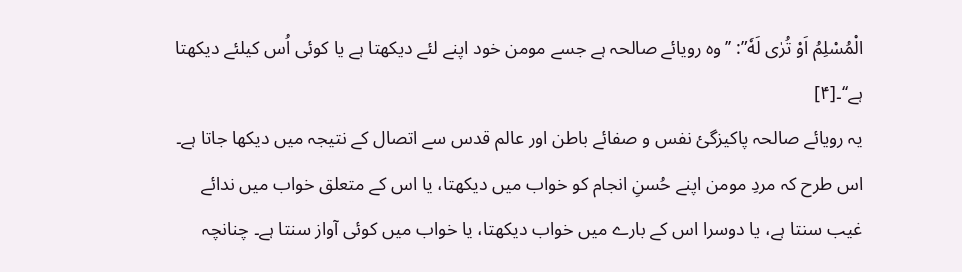الْمُسْلِمُ اَوْ تُرٰى لَهٗ”: ’’وہ رویائے صالحہ ہے جسے مومن خود اپنے لئے دیکھتا ہے یا کوئی اُس کیلئے دیکھتا ہے‘‘۔[۴]
یہ رویائے صالحہ پاکیزگیٔ نفس و صفائے باطن اور عالم قدس سے اتصال کے نتیجہ میں دیکھا جاتا ہے۔ اس طرح کہ مردِ مومن اپنے حُسنِ انجام کو خواب میں دیکھتا، یا اس کے متعلق خواب میں ندائے غیب سنتا ہے، یا دوسرا اس کے بارے میں خواب دیکھتا، یا خواب میں کوئی آواز سنتا ہے۔ چنانچہ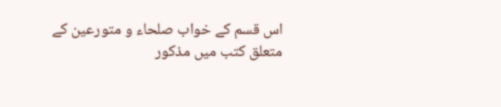اس قسم کے خواب صلحاء و متورعین کے متعلق کتب میں مذکور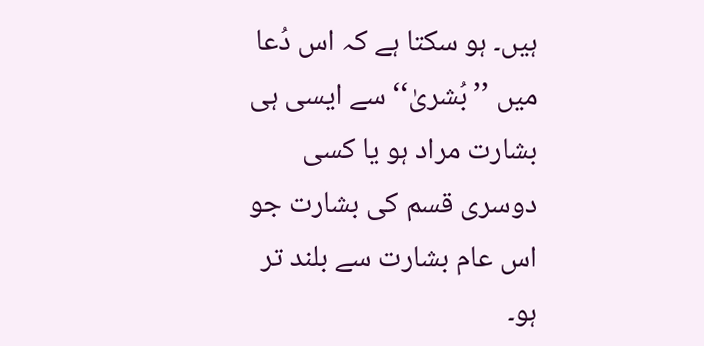ہیں۔ ہو سکتا ہے کہ اس دُعا میں ’’بُشریٰ‘‘ سے ایسی ہی بشارت مراد ہو یا کسی دوسری قسم کی بشارت جو اس عام بشارت سے بلند تر ہو۔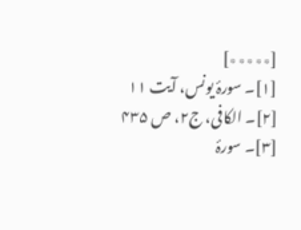[٭٭٭٭٭]
[۱]۔ سورۂ یونس، آیت ۱۱
[۲]۔ الکافی، ج۲، ص ۴۳۵
[۳]۔ سورۂ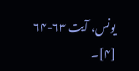یونس، آیت ۶۳-۶۴
[۴]۔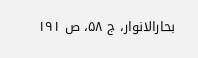بحارالانوار، ج ۵۸، ص ۱۹۱